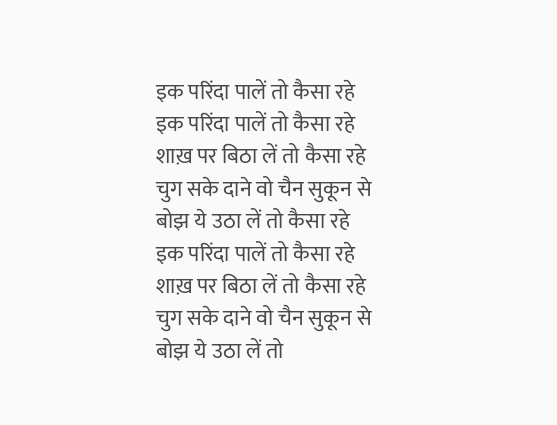इक परिंदा पालें तो कैसा रहे
इक परिंदा पालें तो कैसा रहे
शाख़ पर बिठा लें तो कैसा रहे
चुग सके दाने वो चैन सुकून से
बोझ ये उठा लें तो कैसा रहे
इक परिंदा पालें तो कैसा रहे
शाख़ पर बिठा लें तो कैसा रहे
चुग सके दाने वो चैन सुकून से
बोझ ये उठा लें तो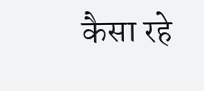कैसा रहे